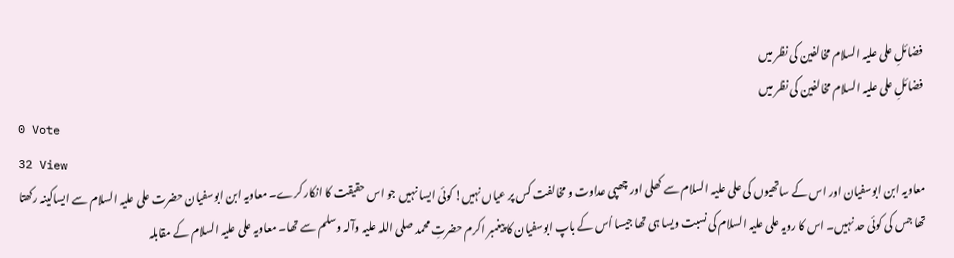فضائلِ علی علیہ السلام مخالفین کی نظر میں
فضائلِ علی علیہ السلام مخالفین کی نظر میں
0 Vote
32 View
معاویہ ابن ابوسفیان اور اس کے ساتھیوں کی علی علیہ السلام سے کھلی اور چھپی عداوت و مخالفت کس پر عیاں نہیں! کوئی ایسا نہیں جو اس حقیقت کا انکار کرے۔ معاویہ ابن ابوسفیان حضرت علی علیہ السلام سے ایساکینہ رکھتا تھا جس کی کوئی حد نہیں۔ اس کا رویہ علی علیہ السلام کی نسبت ویسا ہی تھا جیسا اُس کے باپ ابوسفیان کا پیغمبر اکرم حضرتِ محمد صلی اللہ علیہ وآلہ وسلم سے تھا۔ معاویہ علی علیہ السلام کے مقابلہ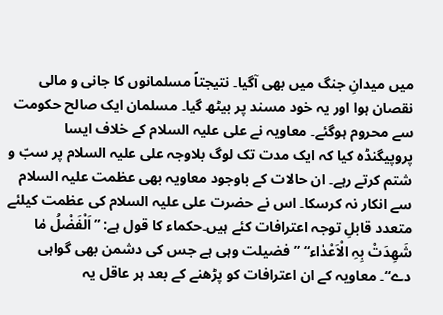میں میدانِ جنگ میں بھی آگیا۔ نتیجتاً مسلمانوں کا جانی و مالی نقصان ہوا اور یہ خود مسند پر بیٹھ گیا۔ مسلمان ایک صالح حکومت سے محروم ہوگئے۔ معاویہ نے علی علیہ السلام کے خلاف ایسا پروپیگنڈہ کیا کہ ایک مدت تک لوگ بلاوجہ علی علیہ السلام پر سبّ و شتم کرتے رہے۔ ان حالات کے باوجود معاویہ بھی عظمت علیہ السلام سے انکار نہ کرسکا۔ اس نے حضرت علی علیہ السلام کی عظمت کیلئے متعدد قابلِ توجہ اعترافات کئے ہیں۔حکماء کا قول ہے: ”اَلْفَضْلُ مٰا شَھِدَتْ بِہِ الْاَعْدٰاء“ ”فضیلت وہی ہے جس کی دشمن بھی گواہی دے“۔ معاویہ کے ان اعترافات کو پڑھنے کے بعد ہر عاقل یہ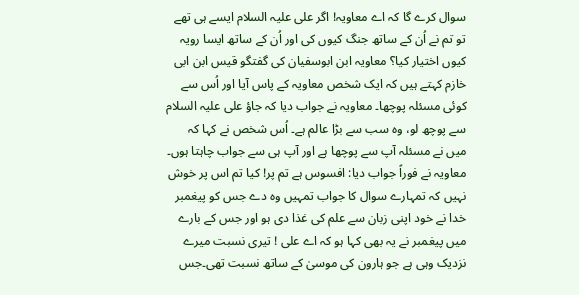سوال کرے گا کہ اے معاویہ! اگر علی علیہ السلام ایسے ہی تھے تو تم نے اُن کے ساتھ جنگ کیوں کی اور اُن کے ساتھ ایسا رویہ کیوں اختیار کیا؟ معاویہ ابن ابوسفیان کی گفتگو قیس ابن ابی خازم کہتے ہیں کہ ایک شخص معاویہ کے پاس آیا اور اُس سے کوئی مسئلہ پوچھا۔ معاویہ نے جواب دیا کہ جاؤ علی علیہ السلام سے پوچھ لو، وہ سب سے بڑا عالم ہے۔ اُس شخص نے کہا کہ میں نے مسئلہ آپ سے پوچھا ہے اور آپ ہی سے جواب چاہتا ہوں۔ معاویہ نے فوراً جواب دیا: افسوس ہے تم پر! کیا تم اس پر خوش نہیں کہ تمہارے سوال کا جواب تمہیں وہ دے جس کو پیغمبر خدا نے خود اپنی زبان سے علم کی غذا دی ہو اور جس کے بارے میں پیغمبر نے یہ بھی کہا ہو کہ اے علی ! تیری نسبت میرے نزدیک وہی ہے جو ہارون کی موسیٰ کے ساتھ نسبت تھی۔جس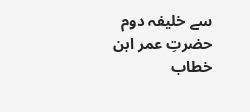سے خلیفہ دوم حضرتِ عمر ابن خطاب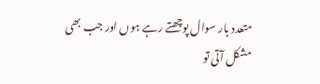متعدد بار سوال پوچھتے رہے ہوں اور جب بھی مشکل آتی تو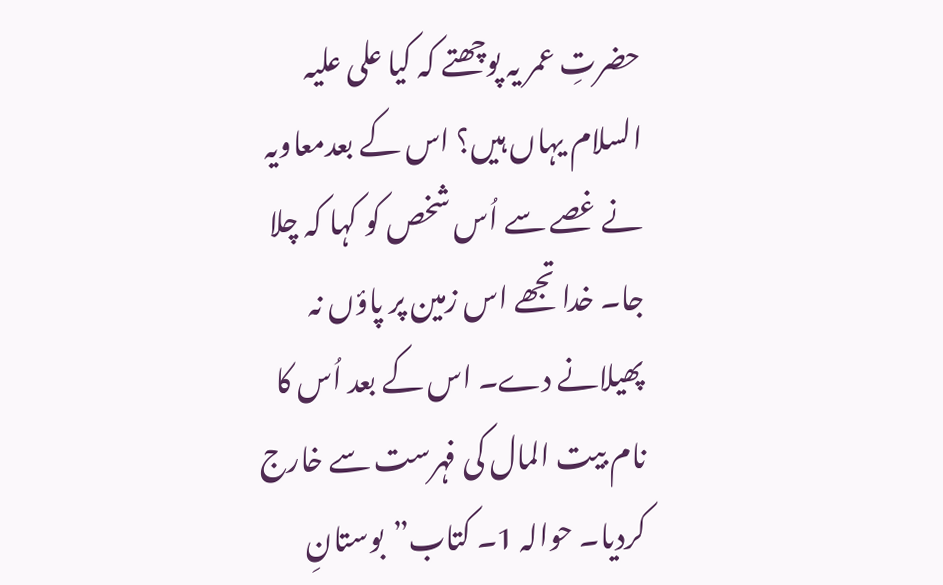حضرتِ عمر یہ پوچھتے کہ کیا علی علیہ السلام یہاں ہیں؟ اس کے بعدمعاویہ نے غصے سے اُس شخص کو کہا کہ چلا جا۔ خدا تجھے اس زمین پر پاؤں نہ پھیلانے دے۔ اس کے بعد اُس کا نام بیت المال کی فہرست سے خارج کردیا۔ حوالہ 1۔ کتاب”بوستانِ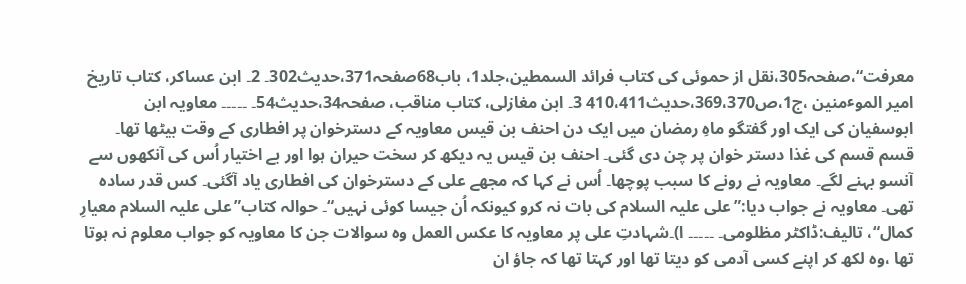معرفت“،صفحہ305،نقل از حموئی کی کتاب فرائد السمطین،جلد1، باب68صفحہ371،حدیث302۔ 2۔ ابن عساکر، کتاب تاریخ امیر الموٴمنین ،ج1،ص369،370،حدیث410،411 3۔ ابن مغازلی، کتاب مناقب، صفحہ34،حدیث54۔ ۔۔۔۔۔ معاویہ ابن ابوسفیان کی ایک اور گفتگو ماہِ رمضان میں ایک دن احنف بن قیس معاویہ کے دسترخوان پر افطاری کے وقت بیٹھا تھا۔ قسم قسم کی غذا دستر خوان پر چن دی گئی۔ احنف بن قیس یہ دیکھ کر سخت حیران ہوا اور بے اختیار اُس کی آنکھوں سے آنسو بہنے لگے۔ معاویہ نے رونے کا سبب پوچھا۔ اُس نے کہا کہ مجھے علی کے دسترخوان کی افطاری یاد آگئی۔ کس قدر سادہ تھی۔ معاویہ نے جواب دیا:”علی علیہ السلام کی بات نہ کرو کیونکہ اُن جیسا کوئی نہیں“۔ حوالہ کتاب”علی علیہ السلام معیارِ کمال“، تالیف:ڈاکٹر مظلومی۔ ۔۔۔۔۔ ا)۔شہادتِ علی پر معاویہ کا عکس العمل وہ سوالات جن کا معاویہ کو جواب معلوم نہ ہوتا تھا ،وہ لکھ کر اپنے کسی آدمی کو دیتا تھا اور کہتا تھا کہ جاؤ ان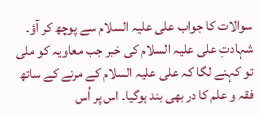سوالات کا جواب علی علیہ السلام سے پوچھ کر آؤ۔ شہادتِ علی علیہ السلام کی خبر جب معاویہ کو ملی تو کہنے لگا کہ علی علیہ السلام کے مرنے کے ساتھ فقہ و علم کا در بھی بند ہوگیا۔ اس پر اُس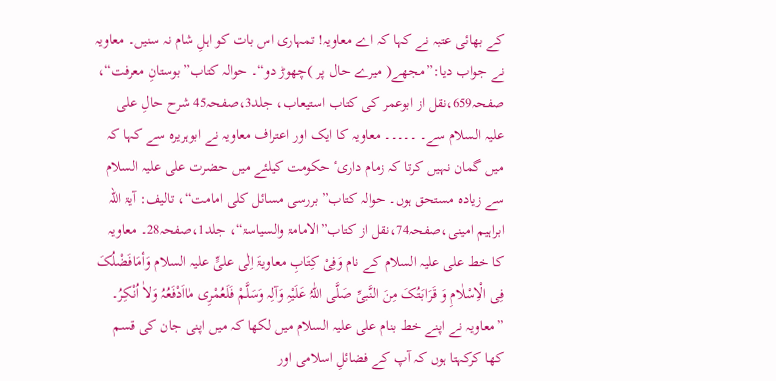کے بھائی عتبہ نے کہا کہ اے معاویہ! تمہاری اس بات کو اہلِ شام نہ سنیں۔ معاویہ نے جواب دیا:”مجھے( میرے حال پر )چھوڑ دو“۔ حوالہ کتاب”بوستانِ معرفت“، صفحہ659،نقل از ابوعمر کی کتاب استیعاب، جلد3،صفحہ45 شرح حالِ علی علیہ السلام سے۔ ۔۔۔۔۔ معاویہ کا ایک اور اعتراف معاویہ نے ابوہریرہ سے کہا کہ میں گمان نہیں کرتا کہ زمام داریٴ حکومت کیلئے میں حضرت علی علیہ السلام سے زیادہ مستحق ہوں۔ حوالہ کتاب”بررسی مسائل کلی امامت“، تالیف: آیۃ اللہ ابراہیم امینی،صفحہ74،نقل از کتاب”الامامۃ والسیاسۃ“، جلد1،صفحہ28۔ معاویہ کا خط علی علیہ السلام کے نام وَفِیْ کِتَابِ معاویۃَ اِلٰی علیٍّ علیہ السلام وَأمَافَضْلُکَ فِی الْاِسْلٰامِ وَ قَرَابَتُکَ مِنَ النَّبیِّ صَلَّی اللّٰہُ عَلَیْہِ وَآلِہ وَسَلَّمْ فَلَعُمْرِی مٰااَدْفَعُہُ وَلاٰ اُنْکِرُ۔ ”معاویہ نے اپنے خط بنام علی علیہ السلام میں لکھا کہ میں اپنی جان کی قسم کھا کرکہتا ہوں کہ آپ کے فضائلِ اسلامی اور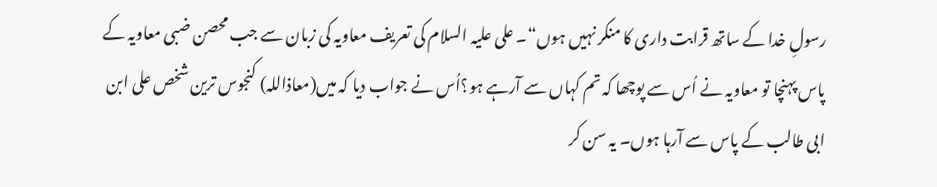رسولِ خدا کے ساتھ قرابت داری کا منکر نہیں ہوں“۔ علی علیہ السلام کی تعریف معاویہ کی زبان سے جب محصن ضبی معاویہ کے پاس پہنچا تو معاویہ نے اُس سے پوچھا کہ تم کہاں سے آرہے ہو؟اُس نے جواب دیا کہ میں(معاذاللہ) کنجوس ترین شخص علی ابن ابی طالب کے پاس سے آرہا ہوں۔ یہ سن کر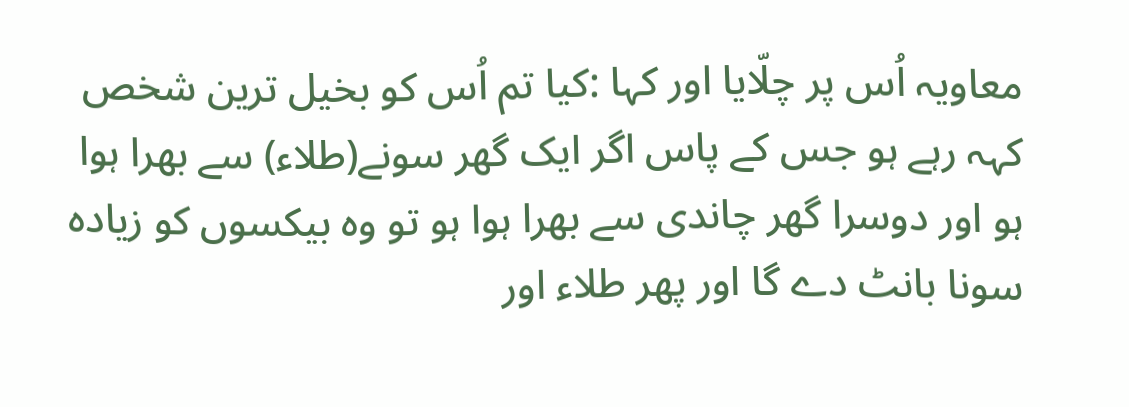معاویہ اُس پر چلّایا اور کہا :کیا تم اُس کو بخیل ترین شخص کہہ رہے ہو جس کے پاس اگر ایک گھر سونے(طلاء) سے بھرا ہوا ہو اور دوسرا گھر چاندی سے بھرا ہوا ہو تو وہ بیکسوں کو زیادہ سونا بانٹ دے گا اور پھر طلاء اور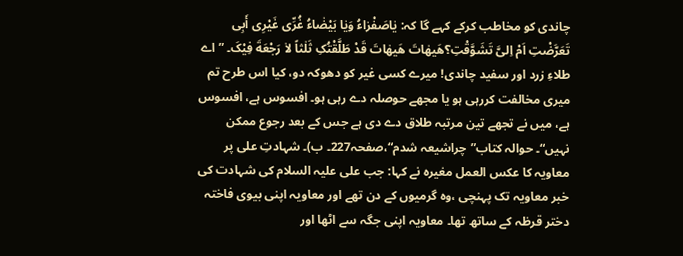چاندی کو مخاطب کرکے کہے گا کہ: یٰاصَفْرٰاءُ وَیٰا بَیْضٰاءُ غُرِّی غَیْرِی أَبِی تَعَرَّضْتِ اَمْ اِلیَّ تَشَوَّقْتِ؟ھَیھٰاتَ ھَیھٰاتَ قَدْ طَلَّقْتُکِ ثَلٰثاً لاٰ رَجْعَةَ فِیْکَ۔ ”اے طلاءِ زرد اور سفید چاندی! میرے کسی غیر کو دھوکہ دو، کیا اس طرح تم میری مخالفت کررہی ہو یا مجھے حوصلہ دے رہی ہو۔ افسوس ہے، افسوس ہے، میں نے تجھے تین مرتبہ طلاق دے دی ہے جس کے بعد رجوع ممکن نہیں“۔ حوالہ کتاب”چراشیعہ شدم“،صفحہ227۔ ب)۔ شہادتِ علی پر معاویہ کا عکس العمل مغیرہ نے کہا: جب علی علیہ السلام کی شہادت کی خبر معاویہ تک پہنچی ،وہ گرمیوں کے دن تھے اور معاویہ اپنی بیوی فاختہ دختر قرظہ کے ساتھ تھا۔ معاویہ اپنی جگہ سے اٹھا اور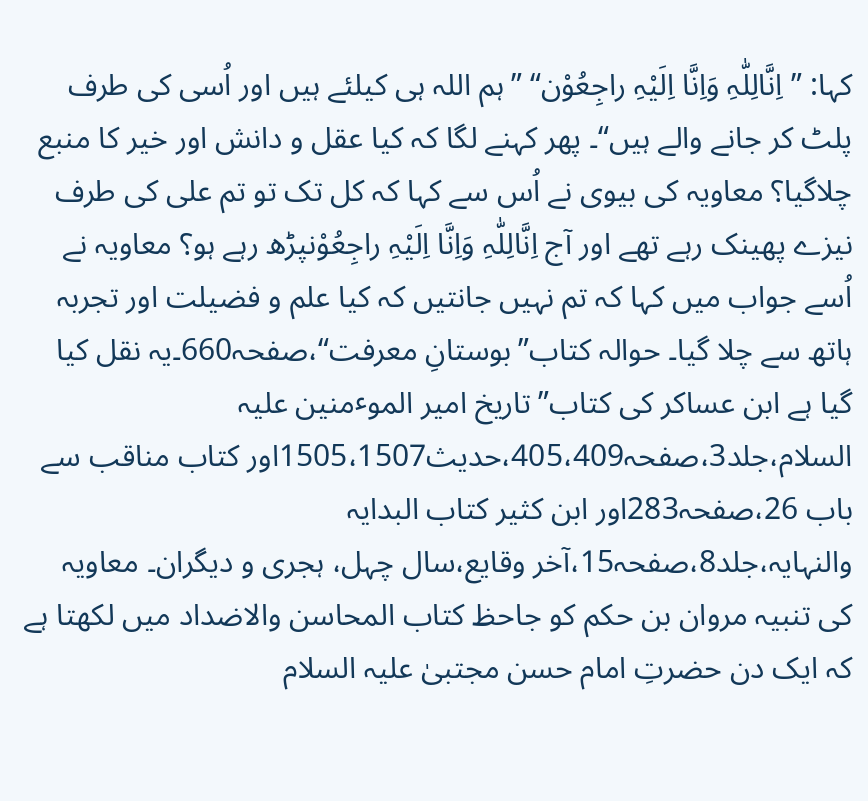کہا: ”اِنَّالِلّٰہِ وَاِنَّا اِلَیْہِ راجِعُوْن“ ”ہم اللہ ہی کیلئے ہیں اور اُسی کی طرف پلٹ کر جانے والے ہیں“۔ پھر کہنے لگا کہ کیا عقل و دانش اور خیر کا منبع چلاگیا؟ معاویہ کی بیوی نے اُس سے کہا کہ کل تک تو تم علی کی طرف نیزے پھینک رہے تھے اور آج اِنَّالِلّٰہِ وَاِنَّا اِلَیْہِ راجِعُوْنپڑھ رہے ہو؟ معاویہ نے اُسے جواب میں کہا کہ تم نہیں جانتیں کہ کیا علم و فضیلت اور تجربہ ہاتھ سے چلا گیا۔ حوالہ کتاب”بوستانِ معرفت“،صفحہ660۔یہ نقل کیا گیا ہے ابن عساکر کی کتاب”تاریخ امیر الموٴمنین علیہ السلام،جلد3،صفحہ405،409،حدیث1505،1507اور کتاب مناقب سے باب 26،صفحہ283اور ابن کثیر کتاب البدایہ والنہایہ،جلد8،صفحہ15،آخر وقایع،سال چہل، ہجری و دیگران۔ معاویہ کی تنبیہ مروان بن حکم کو جاحظ کتاب المحاسن والاضداد میں لکھتا ہے کہ ایک دن حضرتِ امام حسن مجتبیٰ علیہ السلام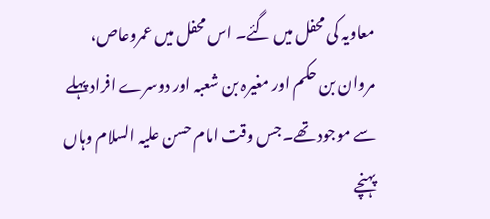معاویہ کی محفل میں گئے۔ اس محفل میں عمروعاص، مروان بن حکم اور مغیرہ بن شعبہ اور دوسرے افراد پہلے سے موجود تھے۔جس وقت امام حسن علیہ السلام وہاں پہنچے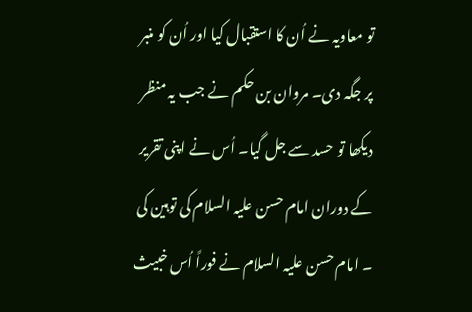تو معاویہ نے اُن کا استقبال کیا اور اُن کو منبر پر جگہ دی۔ مروان بن حکم نے جب یہ منظر دیکھا تو حسد سے جل گیا۔ اُس نے اپنی تقریر کے دوران امام حسن علیہ السلام کی توہین کی ۔ امام حسن علیہ السلام نے فوراً اُس خبیث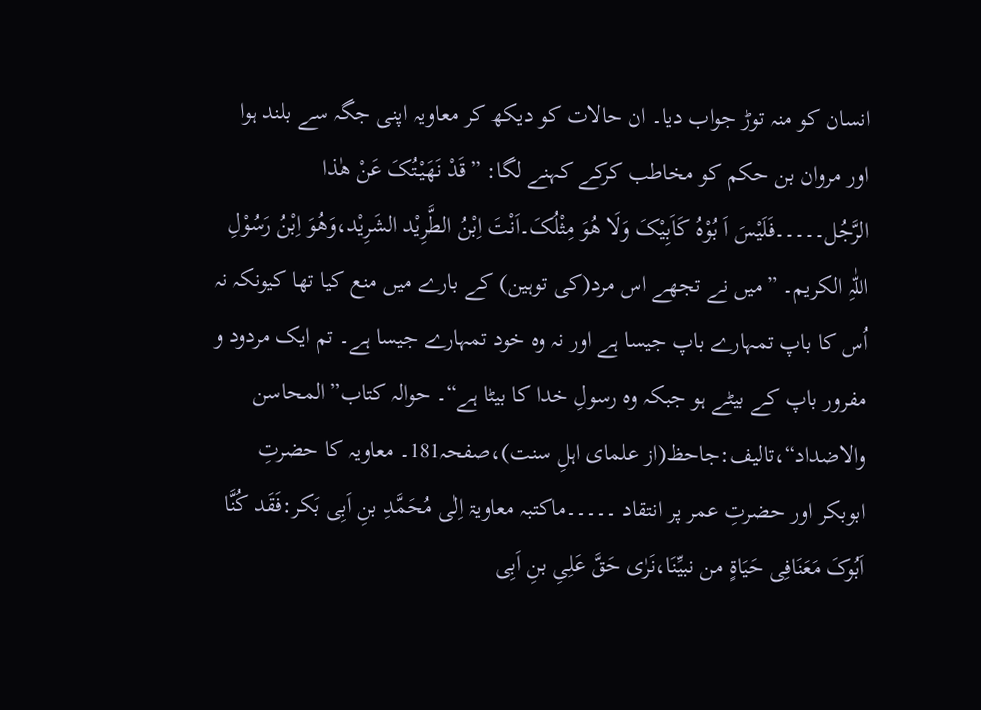انسان کو منہ توڑ جواب دیا۔ ان حالات کو دیکھ کر معاویہ اپنی جگہ سے بلند ہوا اور مروان بن حکم کو مخاطب کرکے کہنے لگا: ”قَدْ نَھَیْتُکَ عَنْ ھٰذا الرَّجُل۔۔۔۔۔فَلَیْسَ اَ بُوْہُ کَاَبِیْکَ وَلَا ھُوَ مِثْلُکَ۔اَنْتَ اِبْنُ الطَّرِیْد الشَرِیْد،وَھُوَ اِبْنُ رَسُوْلِ اللّٰہِ الکریم۔ ”میں نے تجھے اس مرد(کی توہین) کے بارے میں منع کیا تھا کیونکہ نہ اُس کا باپ تمہارے باپ جیسا ہے اور نہ وہ خود تمہارے جیسا ہے۔ تم ایک مردود و مفرور باپ کے بیٹے ہو جبکہ وہ رسولِ خدا کا بیٹا ہے“۔ حوالہ کتاب”المحاسن والاضداد“،تالیف:جاحظ(از علمای اہلِ سنت)،صفحہ181۔ معاویہ کا حضرتِ ابوبکر اور حضرتِ عمر پر انتقاد ۔۔۔۔۔ماکتبہ معاویۃ اِلٰی مُحَمَّدِ بنِ اَبِی بَکر:فَقَد کُنَّا اَبُوکَ مَعَنَافِی حَیَاةٍ من نبیِّنَا،نَرٰی حَقَّ عَلِیِ بنِ اَبِی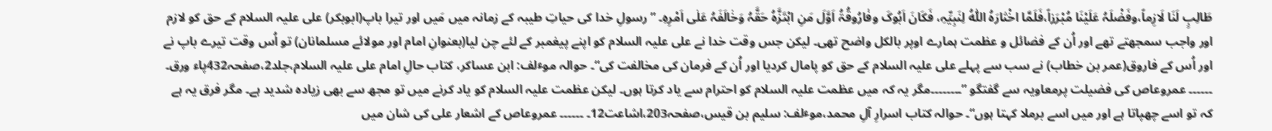طَالِبٍ لَنَا لَازِماً،وفَضْلَہُ عَلَیْنَا مُبْرَزاً،فَلَمَّا اخْتٰارَہُ اللّٰہُ لِنَبِیِّہِ، فَکَانَ اَبُوکَ وفٰارُوقُۃُ اَوَّلَ مَنِ ابْتَزَّہُ حَقَّہُ وَخٰالَفَہُ عَلٰی اَمْرِہِ۔ ”رسولِ خدا کی حیاتِ طیبہ کے زمانہ میں مَیں اور تیرا باپ(ابوبکر) علی علیہ السلام کے حق کو لازم اور واجب سمجھتے تھے اور اُن کے فضائل و عظمت ہمارے اوپر بالکل واضح تھی۔ لیکن جس وقت خدا نے علی علیہ السلام کو اپنے پیغمبر کے لئے چن لیا(بعنوانِ امام اور مولائے مسلمانان) تو اُس وقت تیرے باپ نے اور اُس کے فاروق(عمر بن خطاب) نے سب سے پہلے علی علیہ السلام کے حق کو پامال کردیا اور اُن کے فرمان کی مخالفت کی“۔ حوالہ موٴلف: ابن عساکر، کتاب حالِ امام علی علیہ السلام،جلد2،صفحہ432پاء ورق۔ ۔۔۔۔۔۔ عمروعاص کی فضیلت پرمعاویہ سے گفتگو ”۔۔۔۔۔۔۔۔مگر یہ کہ میں عظمت علیہ السلام کو احترام سے یاد کرتا ہوں۔ لیکن عظمت علیہ السلام کو یاد کرنے میں تو مجھ سے بھی زیادہ شدید ہے۔ مگر فرق یہ ہے کہ تو اسے چھپاتا ہے اور میں اسے برملا کہتا ہوں“۔ حوالہ کتاب اسرارِ آلِ محمد،موٴلف: سلیم بن قیس،صفحہ203،اشاعت12۔ ۔۔۔۔۔۔ عمروعاص کے اشعار علی کی شان میں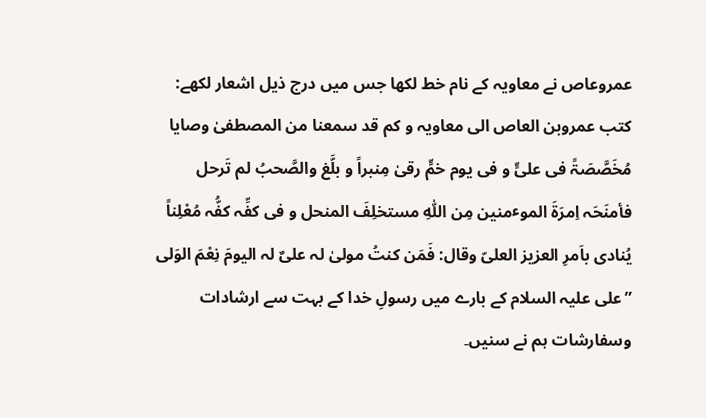عمروعاص نے معاویہ کے نام خط لکھا جس میں درج ذیل اشعار لکھے: کتب عمروبن العاص الی معاویہ و کم قد سمعنا من المصطفیٰ وصایا مُخَصَّصَۃً فی علیٍّ و فی یوم خمٍّ رقیٰ مِنبراً و بلَّغ والصَّحبُ لم تَرحل فأمنَحَہ اِمرَةَ الموٴمنین مِن اللّٰہِ مستخلِفَ المنحل و فی کفِّہ کفُّہ مُعْلِناً یُنادی باَمرِ العزیز العلیّ وقال: فَمَن کنتُ مولیٰ لہ علیٌ لہ الیومَ نِعْمَ الوَلی ”علی علیہ السلام کے بارے میں رسولِ خدا کے بہت سے ارشادات وسفارشات ہم نے سنیں۔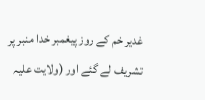غدیر خم کے روز پیغمبر خدا منبر پر تشریف لے گئے اور (ولایت علیہ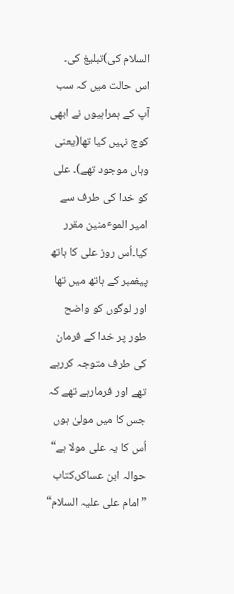السلام کی)تبلیغ کی۔ اس حالت میں کہ سب آپ کے ہمراہیوں نے ابھی کوچ نہیں کیا تھا(یعنی وہاں موجود تھے)۔ علی کو خدا کی طرف سے امیر الموٴمنین مقرر کیا۔اُس روز علی کا ہاتھ پیغمبر کے ہاتھ میں تھا اور لوگوں کو واضح طور پر خدا کے فرمان کی طرف متوجہ کررہے تھے اور فرمارہے تھے کہ جس کا میں مولیٰ ہوں اُس کا یہ علی مولا ہے“ حوالہ ابن عساکر،کتاب ”امام علی علیہ السلام“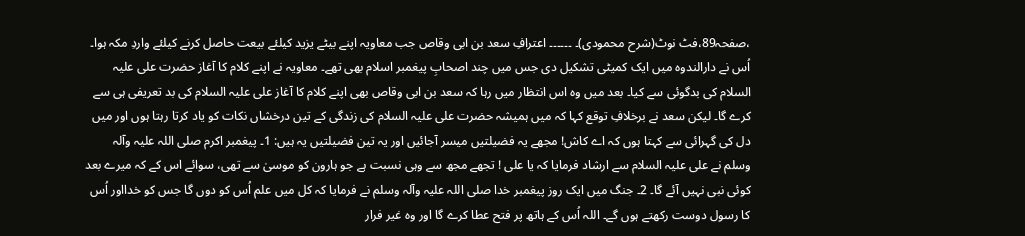،صفحہ89،فٹ نوٹ(شرح محمودی)۔ ۔۔۔۔۔۔ اعترافِ سعد بن ابی وقاص جب معاویہ اپنے بیٹے یزید کیلئے بیعت حاصل کرنے کیلئے واردِ مکہ ہوا۔ اُس نے دارالندوہ میں ایک کمیٹی تشکیل دی جس میں چند اصحابِ پیغمبر اسلام بھی تھے۔ معاویہ نے اپنے کلام کا آغاز حضرت علی علیہ السلام کی بدگوئی سے کیا۔ بعد میں وہ اس انتظار میں رہا کہ سعد بن ابی وقاص بھی اپنے کلام کا آغاز علی علیہ السلام کی بد تعریفی ہی سے کرے گا۔ لیکن سعد نے برخلافِ توقع کہا کہ میں ہمیشہ حضرت علی علیہ السلام کی زندگی کے تین درخشاں نکات کو یاد کرتا رہتا ہوں اور میں دل کی گہرائی سے کہتا ہوں کہ اے کاش! مجھے یہ فضیلتیں میسر آجائیں اور یہ تین فضیلتیں یہ ہیں: 1۔ پیغمبر اکرم صلی اللہ علیہ وآلہ وسلم نے علی علیہ السلام سے ارشاد فرمایا کہ یا علی ! تجھے مجھ سے وہی نسبت ہے جو ہارون کو موسیٰ سے تھی، سوائے اس کے کہ میرے بعد کوئی نبی نہیں آئے گا۔ 2۔ جنگ میں ایک روز پیغمبر خدا صلی اللہ علیہ وآلہ وسلم نے فرمایا کہ کل میں علم اُس کو دوں گا جس کو خدااور اُس کا رسول دوست رکھتے ہوں گے۔ اللہ اُس کے ہاتھ پر فتح عطا کرے گا اور وہ غیر فرار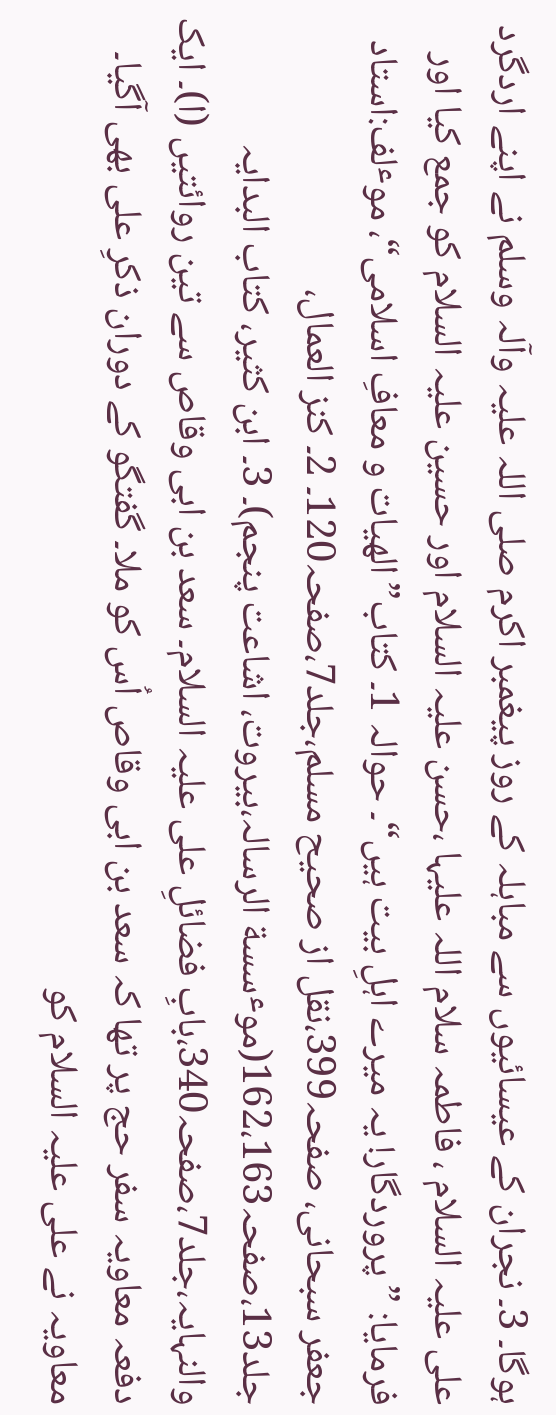ہوگا۔ 3۔ نجران کے عیسائیوں سے مباہلہ کے روز پیغمبر اکرم صلی اللہ علیہ وآلہ وسلم نے اپنے اردگرد علی علیہ السلام ، فاطمہ سلام اللہ علیہا ،حسن علیہ السلام اور حسین علیہ السلام کو جمع کیا اور فرمایا: ”پروردگار! یہ میرے اہلِ بیت ہیں“۔ حوالہ 1۔ کتاب”الھیات و معافِ اسلامی“، موٴلف:استاد جعفر سبحانی، صفحہ399،نقل از صحیح مسلم،جلد7،صفحہ120۔ 2۔ کنز العمال، جلد13،صفحہ162،163(موٴسسة الرسالہ،بیروت، اشاعت پنجم)۔ 3۔ ابن کثیر، کتاب البدایہ والنہایہ،جلد7،صفحہ340،بابِ فضائلِ علی علیہ السلام۔ سعد بن ابی وقاص سے تین روائتیں (ا)۔ ایک دفعہ معاویہ سفر حج پر تھا کہ سعد بن ابی وقاص اُس کو ملا۔ گفتگو کے دوران ذکرِ علی بھی آگیا۔ معاویہ نے علی علیہ السلام کو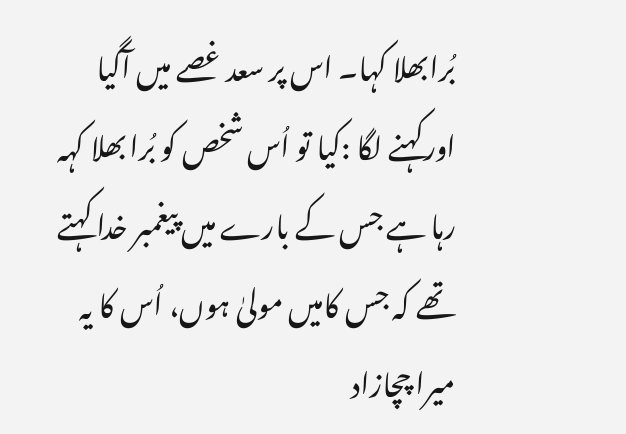بُرابھلا کہا۔ اس پر سعد غصے میں آگیا اورکہنے لگا :کیا تو اُس شخص کو بُرا بھلا کہہ رہا ہے جس کے بارے میں پیغمبر خدا کہتے تھے کہ جس کامیں مولیٰ ہوں، اُس کا یہ میرا چچازاد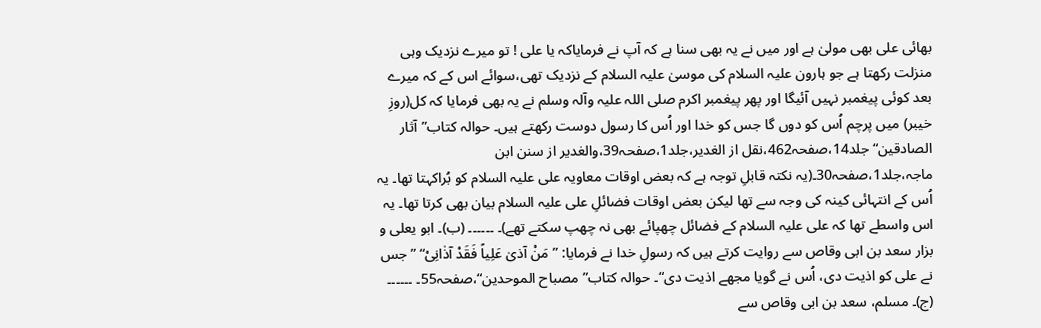بھائی علی بھی مولیٰ ہے اور میں نے یہ بھی سنا ہے کہ آپ نے فرمایاکہ یا علی ! تو میرے نزدیک وہی منزلت رکھتا ہے جو ہارون علیہ السلام کی موسیٰ علیہ السلام کے نزدیک تھی،سوائے اس کے کہ میرے بعد کوئی پیغمبر نہیں آئیگا اور پھر پیغمبر اکرم صلی اللہ علیہ وآلہ وسلم نے یہ بھی فرمایا کہ کل(روزِ خیبر) میں پرچم اُس کو دوں گا جس کو خدا اور اُس کا رسول دوست رکھتے ہیں۔ حوالہ کتاب”آثار الصادقین“جلد14،صفحہ462،نقل از الغدیر،جلد1،صفحہ39،والغدیر از سنن ابن ماجہ،جلد1،صفحہ30۔(یہ نکتہ قابلِ توجہ ہے کہ بعض اوقات معاویہ علی علیہ السلام کو بُراکہتا تھا۔ یہ اُس کے انتہائی کینہ کی وجہ سے تھا لیکن بعض اوقات فضائلِ علی علیہ السلام بیان بھی کرتا تھا۔ یہ اس واسطے تھا کہ علی علیہ السلام کے فضائل چھپائے بھی نہ چھپ سکتے تھے)۔ ۔۔۔۔۔۔ (ب)۔ ابو یعلی و بزار سعد بن ابی وقاص سے روایت کرتے ہیں کہ رسولِ خدا نے فرمایا: ”مَنْ آذیٰ عَلِیاً فَقَدْ آذٰانِیْ“ ”جس نے علی کو اذیت دی، اُس نے گویا مجھے اذیت دی“۔ حوالہ کتاب”مصباح الموحدین“،صفحہ55۔ ۔۔۔۔۔۔ (ج)۔ مسلم، سعد بن ابی وقاص سے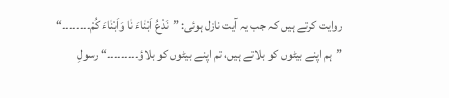روایت کرتے ہیں کہ جب یہ آیت نازل ہوئی: ”نَدْعُ اَبْنٰاءَ نٰا وَاَبْنٰاءَ کُمْ۔۔۔۔۔۔۔۔“ ”ہم اپنے بیٹوں کو بلاتے ہیں، تم اپنے بیٹوں کو بلاؤ۔۔۔۔۔۔۔۔۔“ رسولِ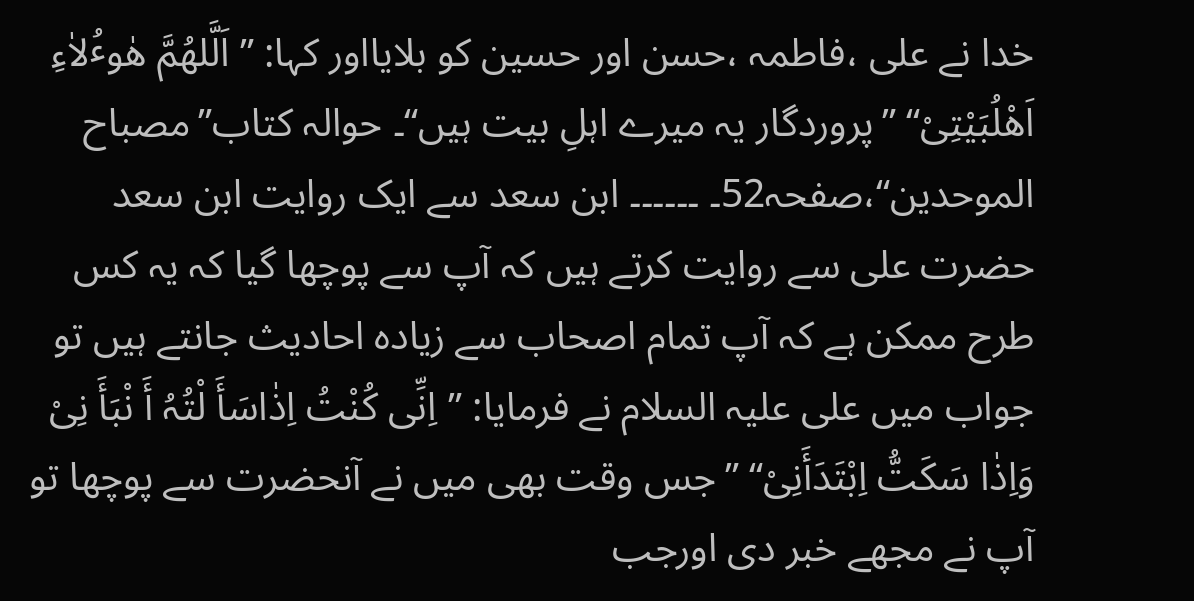خدا نے علی ،فاطمہ ،حسن اور حسین کو بلایااور کہا: ”اَلَّلھُمَّ ھٰوٴُلاٰءِ اَھْلُبَیْتِیْ“ ”پروردگار یہ میرے اہلِ بیت ہیں“۔ حوالہ کتاب”مصباح الموحدین“،صفحہ52۔ ۔۔۔۔۔۔ ابن سعد سے ایک روایت ابن سعد حضرت علی سے روایت کرتے ہیں کہ آپ سے پوچھا گیا کہ یہ کس طرح ممکن ہے کہ آپ تمام اصحاب سے زیادہ احادیث جانتے ہیں تو جواب میں علی علیہ السلام نے فرمایا: ”اِنِّی کُنْتُ اِذٰاسَأَ لْتُہُ أَ نْبَأَ نِیْ وَاِذٰا سَکَتُّ اِبْتَدَأَنِیْ“ ”جس وقت بھی میں نے آنحضرت سے پوچھا تو آپ نے مجھے خبر دی اورجب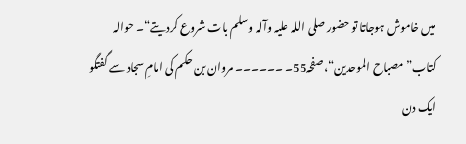میں خاموش ہوجاتا تو حضور صلی اللہ علیہ وآلہ وسلم بات شروع کردیتے“۔ حوالہ کتاب”مصباح الموحدین“،صفحہ55۔ ۔۔۔۔۔۔ مروان بن حکم کی امامِ سجاد سے گفتگو ایک دن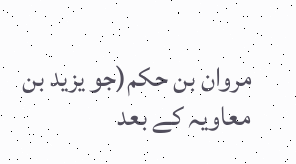مروان بن حکم(جو یزید بن معاویہ کے بعد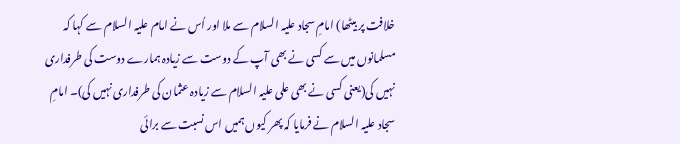خلافت پر بیٹھا) امامِ سجاد علیہ السلام سے ملا اور اُس نے امام علیہ السلام سے کہا کہ مسلمانوں میں سے کسی نے بھی آپ کے دوست سے زیادہ ہمارے دوست کی طرفداری نہیں کی(یعنی کسی نے بھی علی علیہ السلام سے زیادہ عثمان کی طرفداری نہیں کی)۔ امامِ سجاد علیہ السلام نے فرمایا کہ پھر کیوں ہمیں اس نسبت سے برائی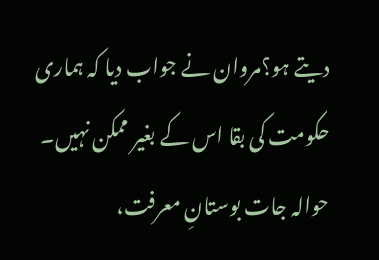دیتے ہو؟مروان نے جواب دیا کہ ہماری حکومت کی بقا اس کے بغیر ممکن نہیں۔ حوالہ جات بوستانِ معرفت،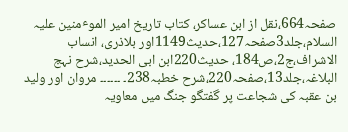صفحہ664،نقل از ابن عساکر، کتاب تاریخ امیر الموٴمنین علیہ السلام،جلد3صفحہ127،حدیث1149اور بلاذری، انساب الاشراف،ج2،ص184، حدیث220ابن ابی الحدید،شرح نہج البلاغہ،جلد13،صفحہ220،شرح خطبہ238۔ ۔۔۔۔۔۔ مروان اور ولید بن عقبہ کی شجاعت پر گفتگو جنگ میں معاویہ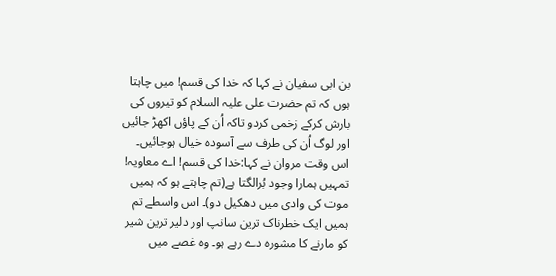بن ابی سفیان نے کہا کہ خدا کی قسم! میں چاہتا ہوں کہ تم حضرت علی علیہ السلام کو تیروں کی بارش کرکے زخمی کردو تاکہ اُن کے پاؤں اکھڑ جائیں اور لوگ اُن کی طرف سے آسودہ خیال ہوجائیں۔ اس وقت مروان نے کہا:خدا کی قسم! اے معاویہ! تمہیں ہمارا وجود بُرالگتا ہے(تم چاہتے ہو کہ ہمیں موت کی وادی میں دھکیل دو)۔ اس واسطے تم ہمیں ایک خطرناک ترین سانپ اور دلیر ترین شیر کو مارنے کا مشورہ دے رہے ہو۔ وہ غصے میں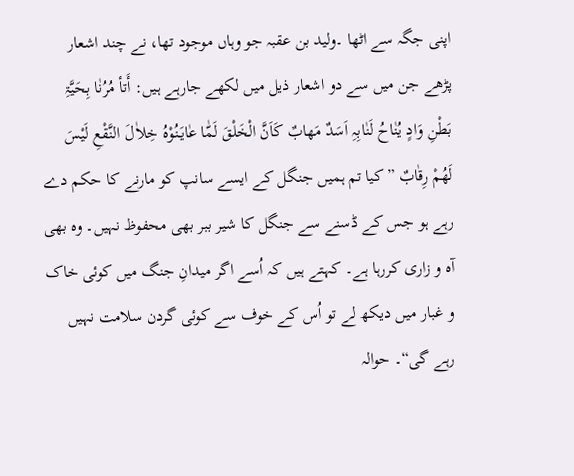اپنی جگہ سے اٹھا ۔ولید بن عقبہ جو وہاں موجود تھا، نے چند اشعار پڑھے جن میں سے دو اشعار ذیل میں لکھے جارہے ہیں: أَتأ مُرُنٰا بِحَیَّۃِ بَطْنِ وَادٍ یُنٰاحُ لَنٰابِہِ اَسَدٌ مَھابٌ کَاَنَّ الْخَلْقَ لَمّٰا عٰایَنُوْہُ خِلاٰلَ النَّقْعِ لَیْسَ لَھُمْ رِقٰابٌ ”کیا تم ہمیں جنگل کے ایسے سانپ کو مارنے کا حکم دے رہے ہو جس کے ڈسنے سے جنگل کا شیر ببر بھی محفوظ نہیں۔ وہ بھی آہ و زاری کررہا ہے۔ کہتے ہیں کہ اُسے اگر میدانِ جنگ میں کوئی خاک و غبار میں دیکھ لے تو اُس کے خوف سے کوئی گردن سلامت نہیں رہے گی“۔ حوالہ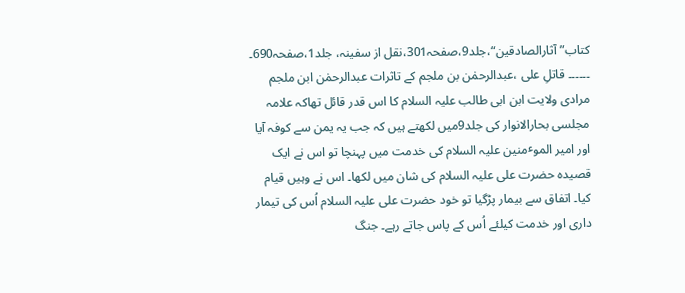کتاب”آثارالصادقین“،جلد9،صفحہ301،نقل از سفینہ، جلد1،صفحہ690۔ ۔۔۔۔۔۔ قاتلِ علی ،عبدالرحمٰن بن ملجم کے تاثرات عبدالرحمٰن ابن ملجم مرادی ولایت ابن ابی طالب علیہ السلام کا اس قدر قائل تھاکہ علامہ مجلسی بحارالانوار کی جلد9میں لکھتے ہیں کہ جب یہ یمن سے کوفہ آیا اور امیر الموٴمنین علیہ السلام کی خدمت میں پہنچا تو اس نے ایک قصیدہ حضرت علی علیہ السلام کی شان میں لکھا۔ اس نے وہیں قیام کیا۔ اتفاق سے بیمار پڑگیا تو خود حضرت علی علیہ السلام اُس کی تیمار داری اور خدمت کیلئے اُس کے پاس جاتے رہے۔ جنگ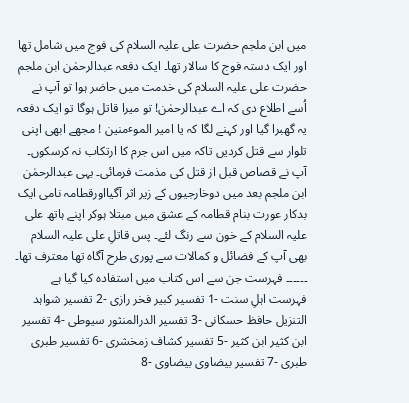میں ابن ملجم حضرت علی علیہ السلام کی فوج میں شامل تھا اور ایک دستہ فوج کا سالار تھا۔ ایک دفعہ عبدالرحمٰن ابن ملجم حضرت علی علیہ السلام کی خدمت میں حاضر ہوا تو آپ نے اُسے اطلاع دی کہ اے عبدالرحمٰن! تو میرا قاتل ہوگا تو ایک دفعہ یہ گھبرا گیا اور کہنے لگا کہ یا امیر الموٴمنین ! مجھے ابھی اپنی تلوار سے قتل کردیں تاکہ میں اس جرم کا ارتکاب نہ کرسکوں۔ آپ نے قصاص قبل از قتل کی مذمت فرمائی۔ یہی عبدالرحمٰن ابن ملجم بعد میں دوخارجیوں کے زیر اثر آگیااورقطامہ نامی ایک بدکار عورت بنام قطامہ کے عشق میں مبتلا ہوکر اپنے ہاتھ علی علیہ السلام کے خون سے رنگ لئے۔ پس قاتلِ علی علیہ السلام بھی آپ کے فضائل و کمالات سے پوری طرح آگاہ تھا معترف تھا۔ ۔۔۔۔۔۔ فہرست جن سے اس کتاب میں استفادہ کیا گیا ہے فہرست اہلِ سنت -1 تفسیر کبیر فخر رازی -2 تفسیر شواہد التنزیل حافظ حسکانی -3 تفسیر الدرالمنثور سیوطی -4 تفسیر ابن کثیر ابن کثیر -5 تفسیر کشاف زمخشری -6 تفسیر طبری طبری -7 تفسیر بیضاوی بیضاوی -8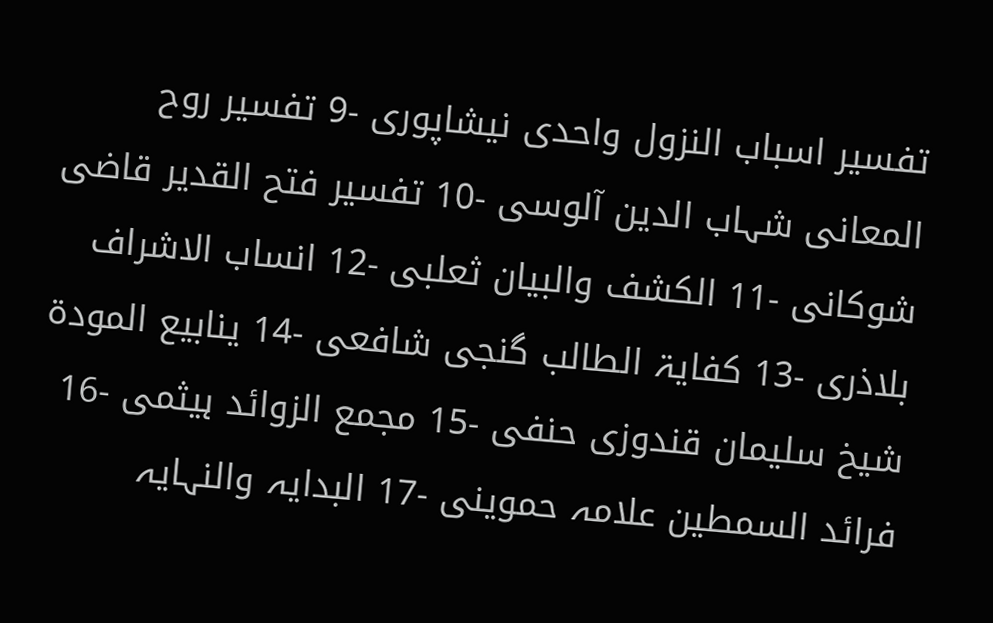تفسیر اسباب النزول واحدی نیشاپوری -9 تفسیر روح المعانی شہاب الدین آلوسی -10 تفسیر فتح القدیر قاضی شوکانی -11 الکشف والبیان ثعلبی -12 انساب الاشراف بلاذری -13 کفایۃ الطالب گنجی شافعی -14 ینابیع المودة شیخ سلیمان قندوزی حنفی -15 مجمع الزوائد ہیثمی -16 فرائد السمطین علامہ حموینی -17 البدایہ والنہایہ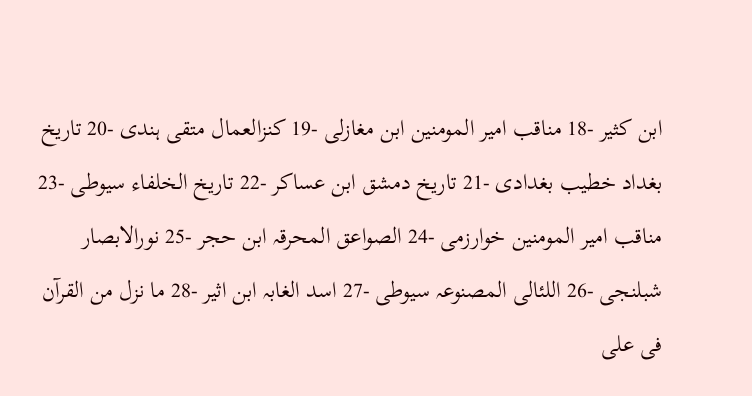ابن کثیر -18 مناقب امیر المومنین ابن مغازلی -19 کنزالعمال متقی ہندی -20 تاریخ بغداد خطیب بغدادی -21 تاریخ دمشق ابن عساکر -22 تاریخ الخلفاء سیوطی -23 مناقب امیر المومنین خوارزمی -24 الصواعق المحرقہ ابن حجر -25 نورالابصار شبلنجی -26 اللئالی المصنوعہ سیوطی -27 اسد الغابہ ابن اثیر -28 ما نزل من القرآن فی علی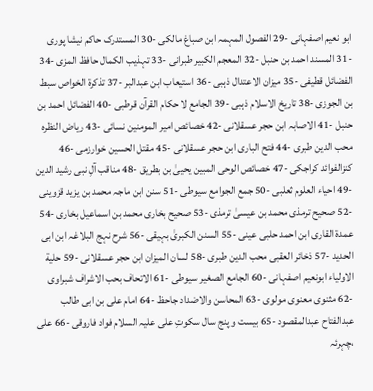ابو نعیم اصفہانی -29 الفصول المہمہ ابن صباغ مالکی -30 المستدرک حاکم نیشا پوری -31 المسند احمد بن حنبل -32 المعجم الکبیر طبرانی -33 تہذیب الکمال حافظ المزی -34 الفضائل قطیفی -35 میزان الاعتدال ذہبی -36 استیعاب ابن عبدالبر -37 تذکرة الخواص سبط بن الجوزی -38 تاریخ الاسلام ذہبی -39 الجامع لا حکام القرآن قرطبی -40 الفضائل احمد بن حنبل -41 الاصابہ ابن حجر عسقلانی -42 خصائص امیر المومنین نسائی -43 ریاض النظرہ محب الدین طبری -44 فتح الباری ابن حجر عسقلانی -45 مقتل الحسین خوارزمی -46 کنزالفوائد کراجکی -47 خصائص الوحی المبین یحییٰ بن بطریق -48 مناقب آلِ نبی رشید الدین -49 احیاء العلوم ثعلبی -50 جمع الجوامع سیوطی -51 سنن ابن ماجہ محمد بن یزید قزوینی -52 صحیح ترمذی محمد بن عیسیٰ ترمذی -53 صحیح بخاری محمد بن اسماعیل بخاری -54 عمدة القاری ابن احمد حلبی عینی -55 السنن الکبریٰ بہیقی -56 شرح نہج البلاغہ ابن ابی الحدید -57 ذخائر العقبی محب الدین طبری -58 لسان المیزان ابن حجر عسقلانی -59 حلیة الاولیاء ابونعیم اصفہانی -60 الجامع الصغیر سیوطی -61 الاتحاف بحب الاشراف شبراوی -62 مثنوی معنوی مولوی -63 المحاسن والاضداد جاحظ -64 امام علی بن ابی طالب عبدالفتاح عبدالمقصود -65 بیست و پنج سال سکوتِ علی علیہ السلام فواد فاروقی -66 علی ،چہرئہ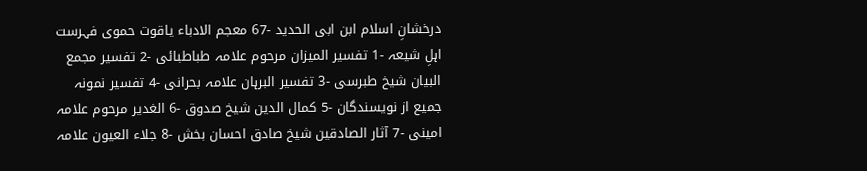درخشانِ اسلام ابن ابی الحدید -67 معجم الادباء یاقوت حموی فہرست اہلِ شیعہ -1 تفسیر المیزان مرحوم علامہ طباطبائی -2 تفسیر مجمع البیان شیخ طبرسی -3 تفسیر البرہان علامہ بحرانی -4 تفسیر نمونہ جمیع از نویسندگان -5 کمال الدین شیخ صدوق -6 الغدیر مرحوم علامہ امینی -7 آثار الصادقین شیخ صادق احسان بخش -8 جلاء العیون علامہ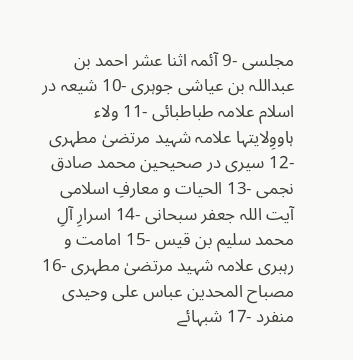مجلسی -9 آئمہ اثنا عشر احمد بن عبداللہ بن عیاشی جوہری -10 شیعہ در اسلام علامہ طباطبائی -11 ولاء ہاووِلایتہا علامہ شہید مرتضیٰ مطہری -12 سیری در صحیحین محمد صادق نجمی -13 الحیات و معارفِ اسلامی آیت اللہ جعفر سبحانی -14 اسرارِ آلِ محمد سلیم بن قیس -15 امامت و رہبری علامہ شہید مرتضیٰ مطہری -16 مصباح المحدین عباس علی وحیدی منفرد -17 شبہائے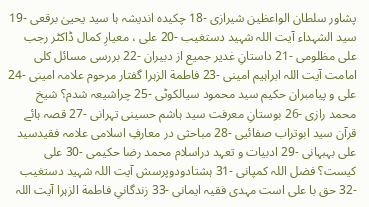پشاور سلطان الواعظین شیرازی -18 چکیدہ اندیشہ ہا سید یحییٰ برقعی -19 سید الشہداء آیت اللہ شہید دستغیب -20 علی ، معیارِ کمال ڈاکٹر رجب علی مظلومی -21 داستانِ غدیر جمیع از دبیران -22 بررسی مسائل کلی امامت آیت اللہ ابراہیم امینی -23 فاطمة الزہرا گفتار مرحوم علامہ امینی -24 علی و پیامبران حکیم سید محمود سیالکوٹی -25 چراشیعہ شدم؟ شیخ محمد رازی -26 بوستانِ معرفت سید ہاشم حسینی تہرانی -27 قصہ ہائے قرآن سید ابوتراب صفائیی -28 مباحثی در معارفِ اسلامی علامہ فقیدسید علی بہبہانی -29 ادبیات و تعہد دراسلام محمد رضا حکیمی -30 علی کیست؟ فضل اللہ کمپانی -31 ہشتادودوپرسش آیت اللہ شہید دستغیب -32 حق با علی است مہدی فقیہ ایمانی -33 زندگانیِ فاطمة الزہرا آیت اللہ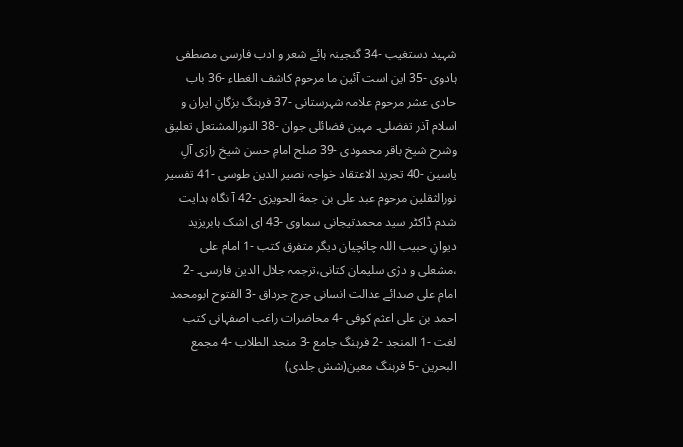شہید دستغیب -34 گنجینہ ہائے شعر و ادب فارسی مصطفی ہادوی -35 این است آئین ما مرحوم کاشف الغطاء -36 باب حادی عشر مرحوم علامہ شہرستانی -37 فرہنگ بزگانِ ایران و اسلام آذر تفضلی۔ مہین فضائلی جوان -38 النورالمشتعل تعلیق وشرح شیخ باقر محمودی -39 صلح امامِ حسن شیخ رازی آلِ یاسین -40 تجرید الاعتقاد خواجہ نصیر الدین طوسی -41 تفسیر نورالثقلین مرحوم عبد علی بن جمة الحویزی -42 آ نگاہ ہدایت شدم ڈاکٹر سید محمدتیجانی سماوی -43 ای اشک ہابریزید دیوانِ حبیب اللہ چائچیان دیگر متفرق کتب -1 امام علی ،مشعلی و دژی سلیمان کتانی،ترجمہ جلال الدین فارسی۔ -2 امام علی صدائے عدالت انسانی جرج جرداق -3 الفتوح ابومحمد احمد بن علی اعثم کوفی -4 محاضرات راغب اصفہانی کتب لغت -1 المنجد -2 فرہنگ جامع -3 منجد الطلاب -4 مجمع البحرین -5 فرہنگ معین(شش جلدی)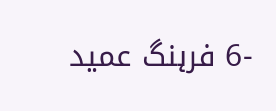-6 فرہنگ عمید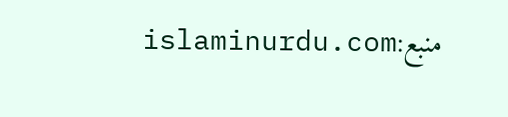منبع:islaminurdu.com